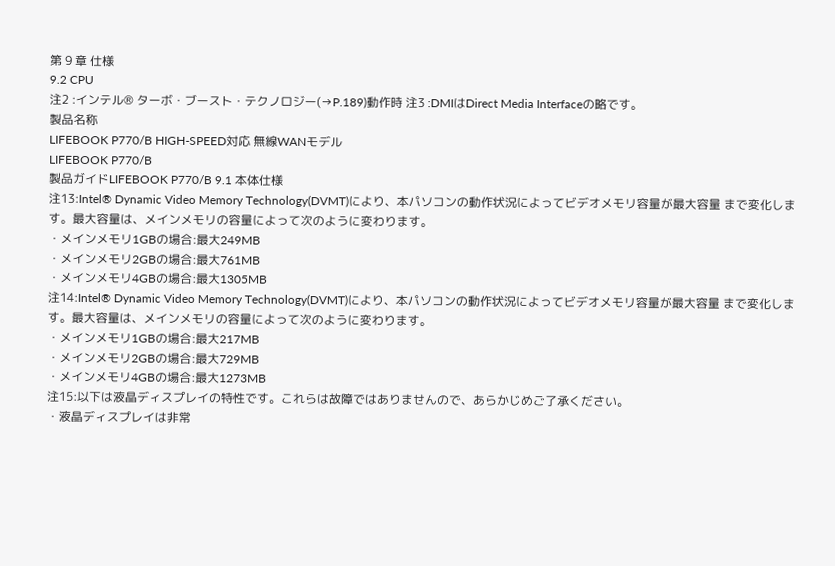第 9 章 仕様
9.2 CPU
注2 :インテル® ターボ・ブースト・テクノロジー(→P.189)動作時 注3 :DMIはDirect Media Interfaceの略です。
製品名称
LIFEBOOK P770/B HIGH-SPEED対応 無線WANモデル
LIFEBOOK P770/B
製品ガイドLIFEBOOK P770/B 9.1 本体仕様
注13:Intel® Dynamic Video Memory Technology(DVMT)により、本パソコンの動作状況によってビデオメモリ容量が最大容量 まで変化します。最大容量は、メインメモリの容量によって次のように変わります。
・メインメモリ1GBの場合:最大249MB
・メインメモリ2GBの場合:最大761MB
・メインメモリ4GBの場合:最大1305MB
注14:Intel® Dynamic Video Memory Technology(DVMT)により、本パソコンの動作状況によってビデオメモリ容量が最大容量 まで変化します。最大容量は、メインメモリの容量によって次のように変わります。
・メインメモリ1GBの場合:最大217MB
・メインメモリ2GBの場合:最大729MB
・メインメモリ4GBの場合:最大1273MB
注15:以下は液晶ディスプレイの特性です。これらは故障ではありませんので、あらかじめご了承ください。
・液晶ディスプレイは非常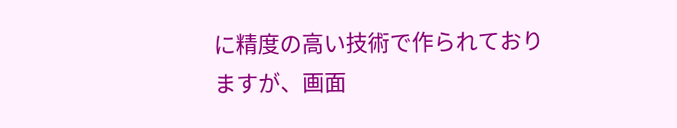に精度の高い技術で作られておりますが、画面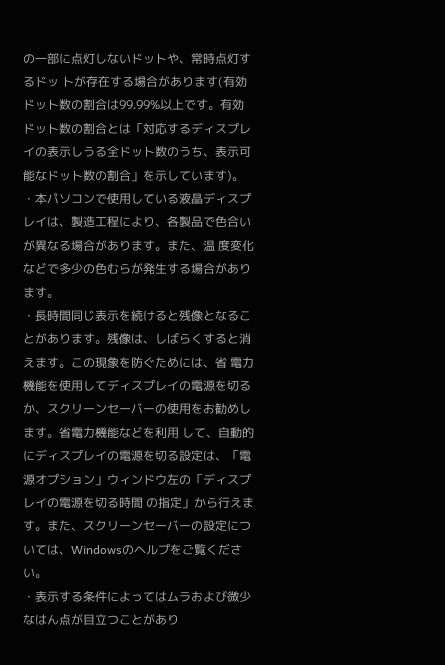の一部に点灯しないドットや、常時点灯するドッ トが存在する場合があります(有効ドット数の割合は99.99%以上です。有効ドット数の割合とは「対応するディスプレ イの表示しうる全ドット数のうち、表示可能なドット数の割合」を示しています)。
・本パソコンで使用している液晶ディスプレイは、製造工程により、各製品で色合いが異なる場合があります。また、温 度変化などで多少の色むらが発生する場合があります。
・長時間同じ表示を続けると残像となることがあります。残像は、しばらくすると消えます。この現象を防ぐためには、省 電力機能を使用してディスプレイの電源を切るか、スクリーンセーバーの使用をお勧めします。省電力機能などを利用 して、自動的にディスプレイの電源を切る設定は、「電源オプション」ウィンドウ左の「ディスプレイの電源を切る時間 の指定」から行えます。また、スクリーンセーバーの設定については、Windowsのヘルプをご覧ください。
・表示する条件によってはムラおよび微少なはん点が目立つことがあり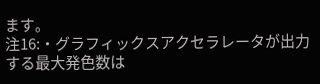ます。
注16:・グラフィックスアクセラレータが出力する最大発色数は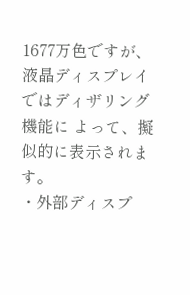1677万色ですが、液晶ディスプレイではディザリング機能に よって、擬似的に表示されます。
・外部ディスプ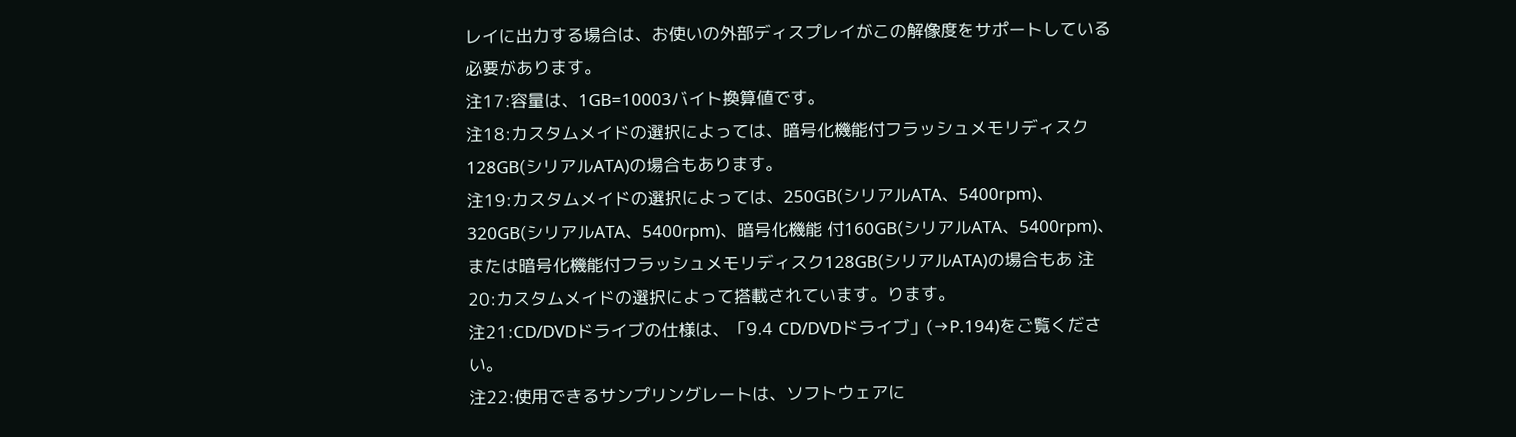レイに出力する場合は、お使いの外部ディスプレイがこの解像度をサポートしている必要があります。
注17:容量は、1GB=10003バイト換算値です。
注18:カスタムメイドの選択によっては、暗号化機能付フラッシュメモリディスク128GB(シリアルATA)の場合もあります。
注19:カスタムメイドの選択によっては、250GB(シリアルATA、5400rpm)、320GB(シリアルATA、5400rpm)、暗号化機能 付160GB(シリアルATA、5400rpm)、または暗号化機能付フラッシュメモリディスク128GB(シリアルATA)の場合もあ 注20:カスタムメイドの選択によって搭載されています。ります。
注21:CD/DVDドライブの仕様は、「9.4 CD/DVDドライブ」(→P.194)をご覧ください。
注22:使用できるサンプリングレートは、ソフトウェアに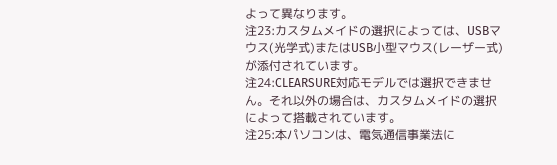よって異なります。
注23:カスタムメイドの選択によっては、USBマウス(光学式)またはUSB小型マウス(レーザー式)が添付されています。
注24:CLEARSURE対応モデルでは選択できません。それ以外の場合は、カスタムメイドの選択によって搭載されています。
注25:本パソコンは、電気通信事業法に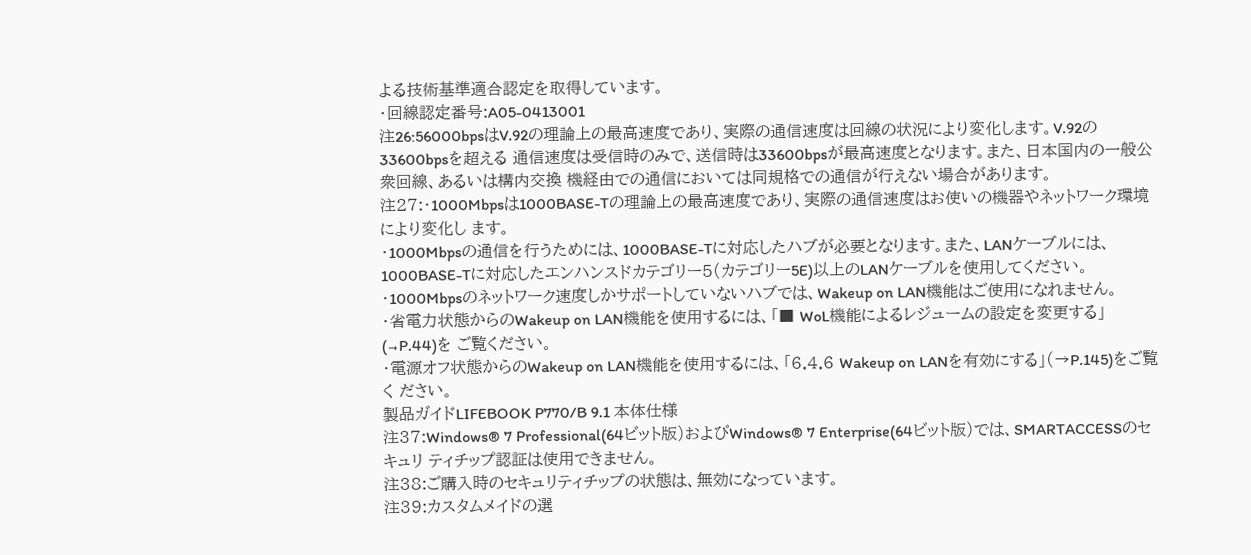よる技術基準適合認定を取得しています。
・回線認定番号:A05-0413001
注26:56000bpsはV.92の理論上の最高速度であり、実際の通信速度は回線の状況により変化します。V.92の33600bpsを超える 通信速度は受信時のみで、送信時は33600bpsが最高速度となります。また、日本国内の一般公衆回線、あるいは構内交換 機経由での通信においては同規格での通信が行えない場合があります。
注27:・1000Mbpsは1000BASE-Tの理論上の最高速度であり、実際の通信速度はお使いの機器やネットワーク環境により変化し ます。
・1000Mbpsの通信を行うためには、1000BASE-Tに対応したハブが必要となります。また、LANケーブルには、 1000BASE-Tに対応したエンハンスドカテゴリー5(カテゴリー5E)以上のLANケーブルを使用してください。
・1000Mbpsのネットワーク速度しかサポートしていないハブでは、Wakeup on LAN機能はご使用になれません。
・省電力状態からのWakeup on LAN機能を使用するには、「■ WoL機能によるレジュームの設定を変更する」(→P.44)を ご覧ください。
・電源オフ状態からのWakeup on LAN機能を使用するには、「6.4.6 Wakeup on LANを有効にする」(→P.145)をご覧く ださい。
製品ガイドLIFEBOOK P770/B 9.1 本体仕様
注37:Windows® 7 Professional(64ビット版)およびWindows® 7 Enterprise(64ビット版)では、SMARTACCESSのセキュリ ティチップ認証は使用できません。
注38:ご購入時のセキュリティチップの状態は、無効になっています。
注39:カスタムメイドの選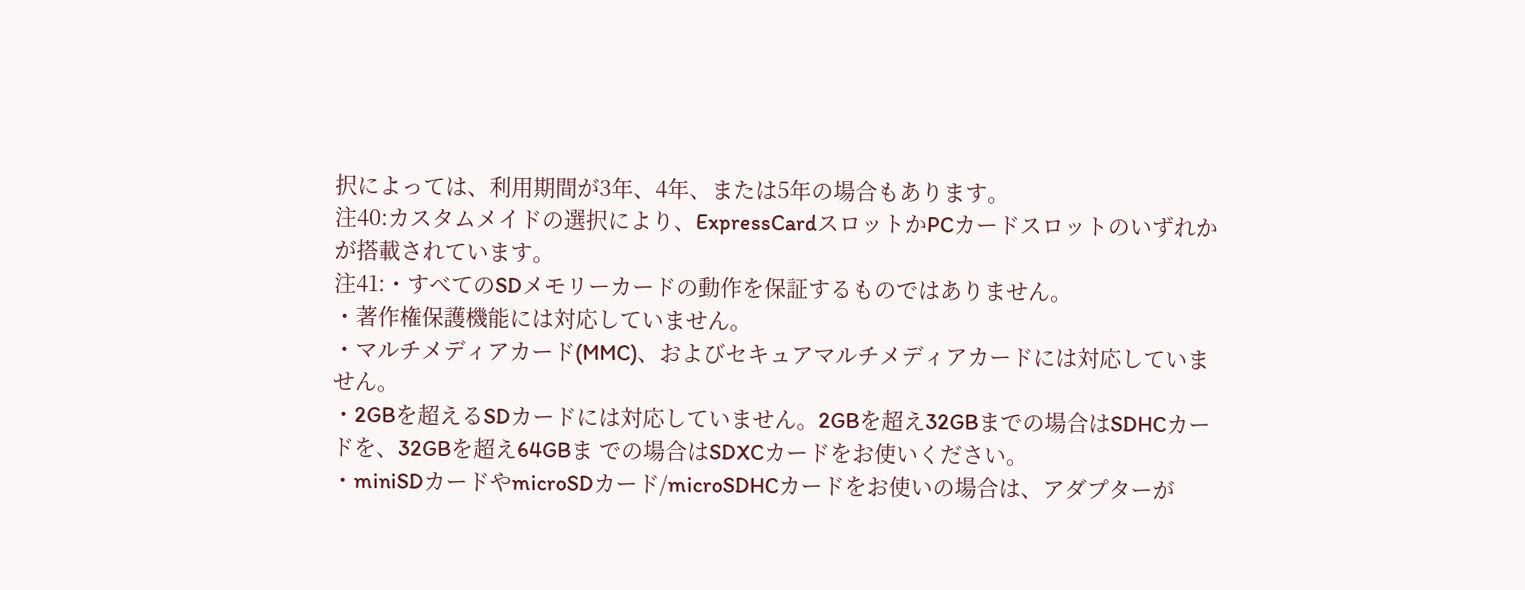択によっては、利用期間が3年、4年、または5年の場合もあります。
注40:カスタムメイドの選択により、ExpressCardスロットかPCカードスロットのいずれかが搭載されています。
注41:・すべてのSDメモリーカードの動作を保証するものではありません。
・著作権保護機能には対応していません。
・マルチメディアカード(MMC)、およびセキュアマルチメディアカードには対応していません。
・2GBを超えるSDカードには対応していません。2GBを超え32GBまでの場合はSDHCカードを、32GBを超え64GBま での場合はSDXCカードをお使いください。
・miniSDカードやmicroSDカード/microSDHCカードをお使いの場合は、アダプターが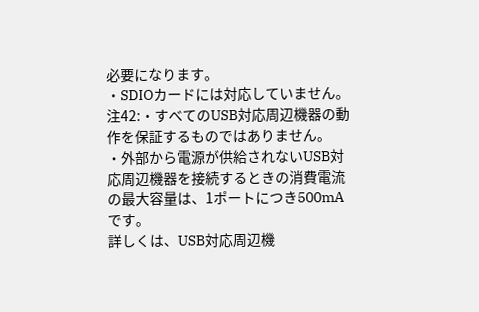必要になります。
・SDIOカードには対応していません。
注42:・すべてのUSB対応周辺機器の動作を保証するものではありません。
・外部から電源が供給されないUSB対応周辺機器を接続するときの消費電流の最大容量は、1ポートにつき500mAです。
詳しくは、USB対応周辺機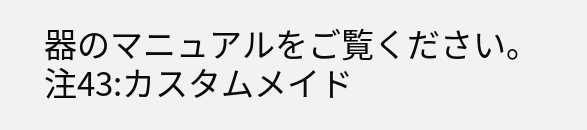器のマニュアルをご覧ください。
注43:カスタムメイド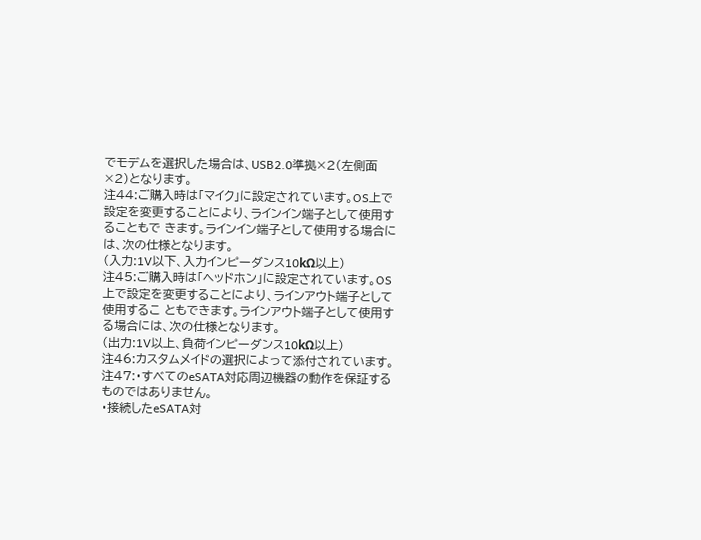でモデムを選択した場合は、USB2.0準拠×2(左側面×2)となります。
注44:ご購入時は「マイク」に設定されています。OS上で設定を変更することにより、ラインイン端子として使用することもで きます。ラインイン端子として使用する場合には、次の仕様となります。
(入力:1V以下、入力インピーダンス10kΩ以上)
注45:ご購入時は「ヘッドホン」に設定されています。OS上で設定を変更することにより、ラインアウト端子として使用するこ ともできます。ラインアウト端子として使用する場合には、次の仕様となります。
(出力:1V以上、負荷インピーダンス10kΩ以上)
注46:カスタムメイドの選択によって添付されています。
注47:・すべてのeSATA対応周辺機器の動作を保証するものではありません。
・接続したeSATA対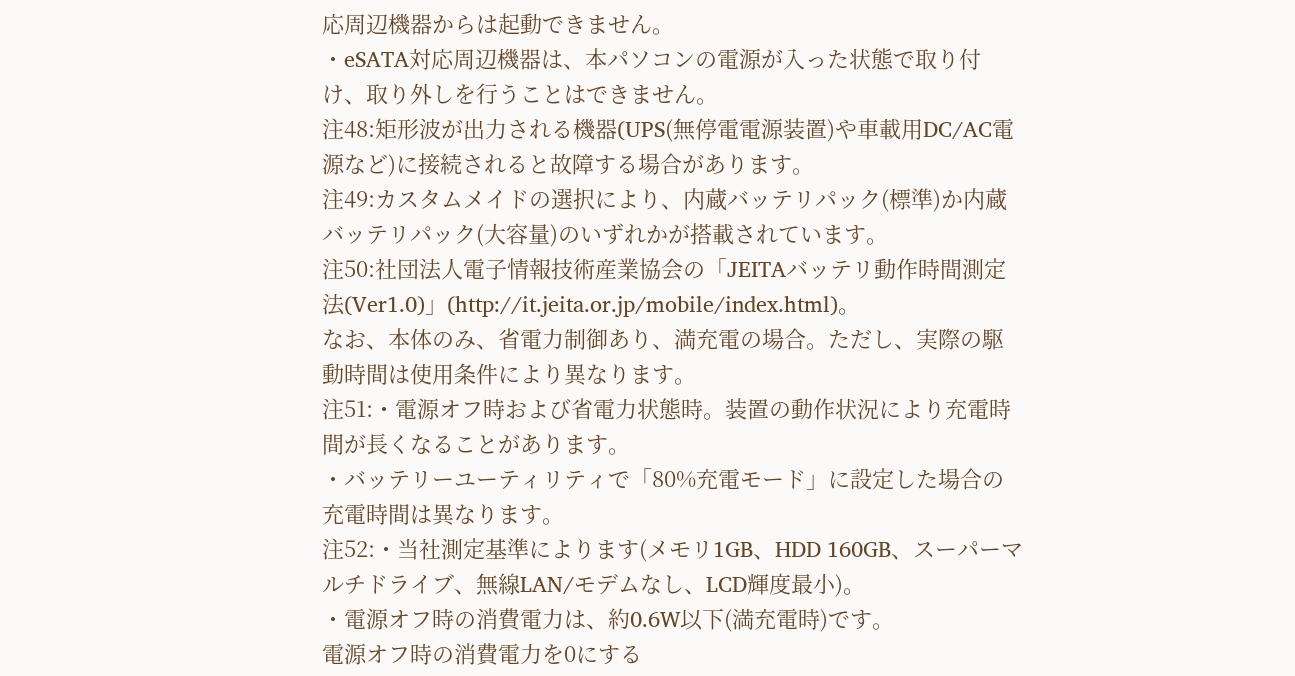応周辺機器からは起動できません。
・eSATA対応周辺機器は、本パソコンの電源が入った状態で取り付け、取り外しを行うことはできません。
注48:矩形波が出力される機器(UPS(無停電電源装置)や車載用DC/AC電源など)に接続されると故障する場合があります。
注49:カスタムメイドの選択により、内蔵バッテリパック(標準)か内蔵バッテリパック(大容量)のいずれかが搭載されています。
注50:社団法人電子情報技術産業協会の「JEITAバッテリ動作時間測定法(Ver1.0)」(http://it.jeita.or.jp/mobile/index.html)。
なお、本体のみ、省電力制御あり、満充電の場合。ただし、実際の駆動時間は使用条件により異なります。
注51:・電源オフ時および省電力状態時。装置の動作状況により充電時間が長くなることがあります。
・バッテリーユーティリティで「80%充電モード」に設定した場合の充電時間は異なります。
注52:・当社測定基準によります(メモリ1GB、HDD 160GB、スーパーマルチドライブ、無線LAN/モデムなし、LCD輝度最小)。
・電源オフ時の消費電力は、約0.6W以下(満充電時)です。
電源オフ時の消費電力を0にする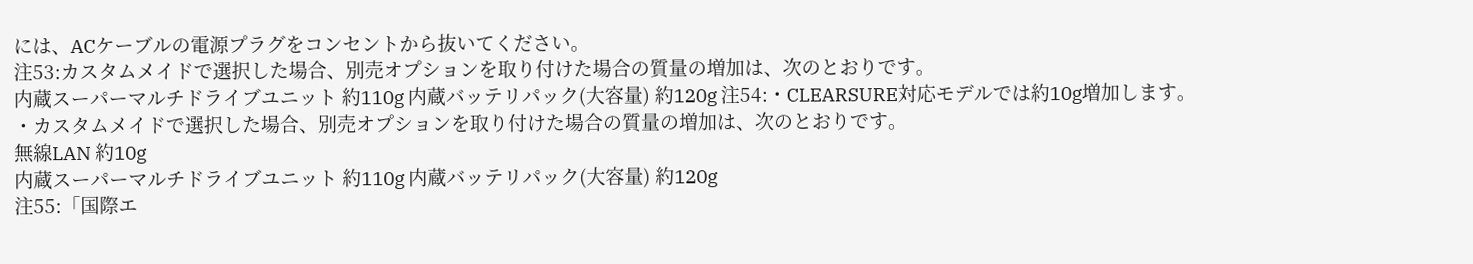には、ACケーブルの電源プラグをコンセントから抜いてください。
注53:カスタムメイドで選択した場合、別売オプションを取り付けた場合の質量の増加は、次のとおりです。
内蔵スーパーマルチドライブユニット 約110g 内蔵バッテリパック(大容量) 約120g 注54:・CLEARSURE対応モデルでは約10g増加します。
・カスタムメイドで選択した場合、別売オプションを取り付けた場合の質量の増加は、次のとおりです。
無線LAN 約10g
内蔵スーパーマルチドライブユニット 約110g 内蔵バッテリパック(大容量) 約120g
注55:「国際エ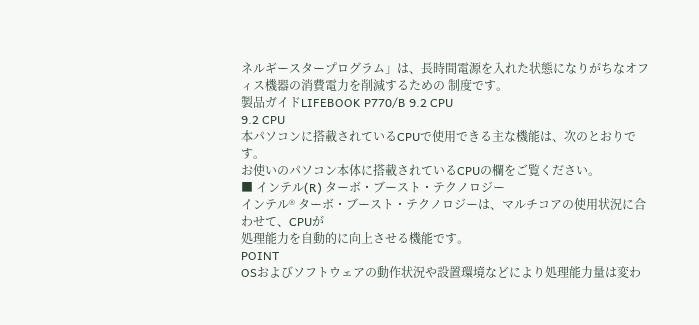ネルギースタープログラム」は、長時間電源を入れた状態になりがちなオフィス機器の消費電力を削減するための 制度です。
製品ガイドLIFEBOOK P770/B 9.2 CPU
9.2 CPU
本パソコンに搭載されているCPUで使用できる主な機能は、次のとおりです。
お使いのパソコン本体に搭載されているCPUの欄をご覧ください。
■ インテル(R) ターボ・ブースト・テクノロジー
インテル® ターボ・ブースト・テクノロジーは、マルチコアの使用状況に合わせて、CPUが
処理能力を自動的に向上させる機能です。
POINT
OSおよびソフトウェアの動作状況や設置環境などにより処理能力量は変わ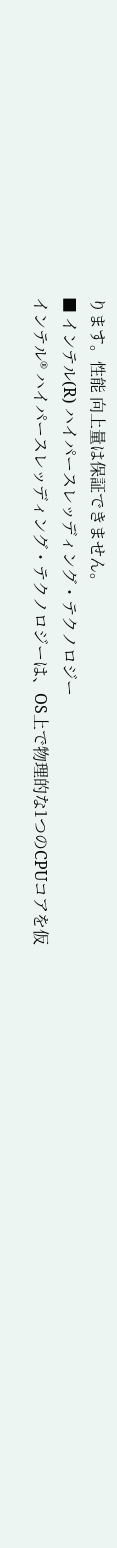ります。性能 向上量は保証できません。
■ インテル(R) ハイパースレッディング・テクノロジー
インテル® ハイパースレッディング・テクノロジーは、OS上で物理的な1つのCPUコアを仮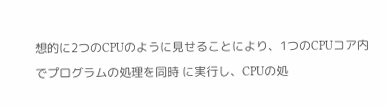想的に2つのCPUのように見せることにより、1つのCPUコア内でプログラムの処理を同時 に実行し、CPUの処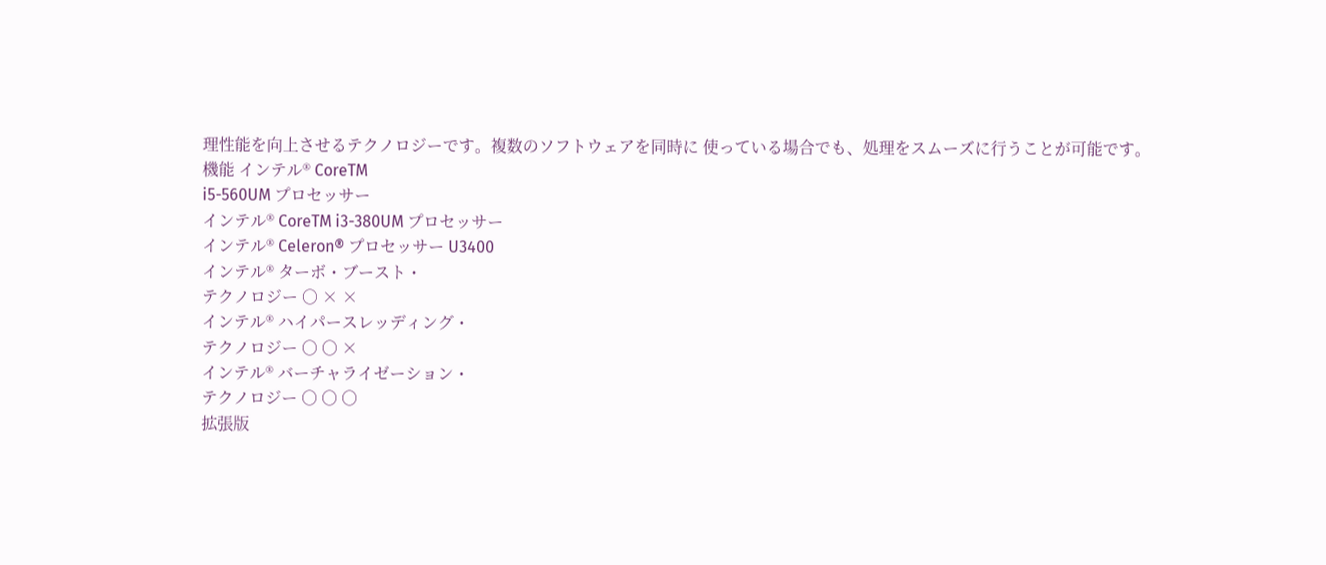理性能を向上させるテクノロジーです。複数のソフトウェアを同時に 使っている場合でも、処理をスムーズに行うことが可能です。
機能 インテル® CoreTM
i5-560UM プロセッサー
インテル® CoreTM i3-380UM プロセッサー
インテル® Celeron® プロセッサー U3400
インテル® ターボ・ブースト・
テクノロジー ○ × ×
インテル® ハイパースレッディング・
テクノロジー ○ ○ ×
インテル® バーチャライゼーション・
テクノロジー ○ ○ ○
拡張版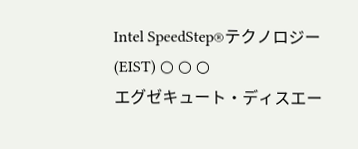Intel SpeedStep®テクノロジー
(EIST) ○ ○ ○
エグゼキュート・ディスエー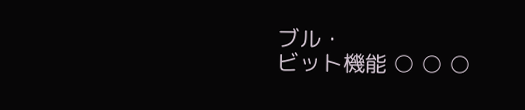ブル・
ビット機能 ○ ○ ○